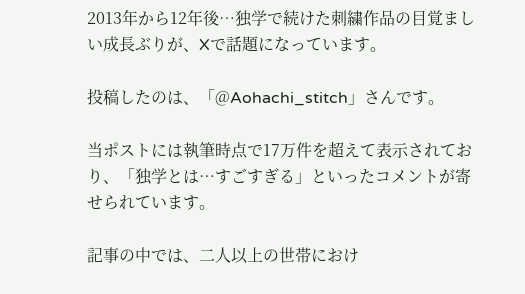2013年から12年後…独学で続けた刺繍作品の目覚ましい成長ぶりが、Xで話題になっています。

投稿したのは、「@Aohachi_stitch」さんです。

当ポストには執筆時点で17万件を超えて表示されており、「独学とは…すごすぎる」といったコメントが寄せられています。

記事の中では、二人以上の世帯におけ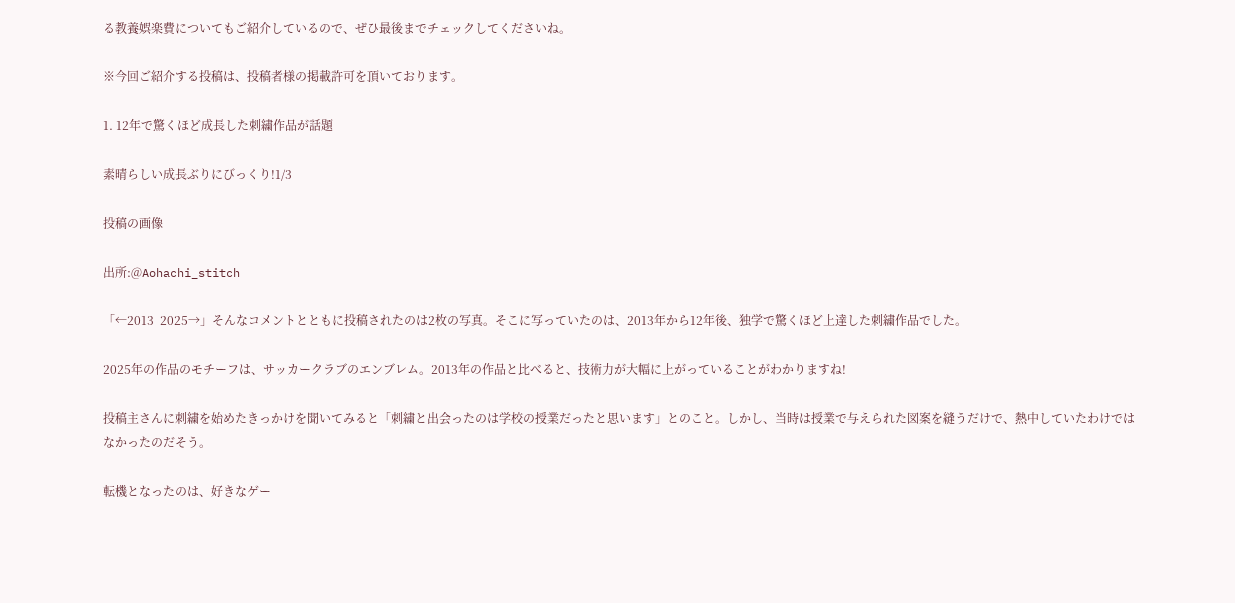る教養娯楽費についてもご紹介しているので、ぜひ最後までチェックしてくださいね。

※今回ご紹介する投稿は、投稿者様の掲載許可を頂いております。

1. 12年で驚くほど成長した刺繍作品が話題

素晴らしい成長ぶりにびっくり!1/3

投稿の画像

出所:@Aohachi_stitch

「←2013  2025→」そんなコメントとともに投稿されたのは2枚の写真。そこに写っていたのは、2013年から12年後、独学で驚くほど上達した刺繍作品でした。

2025年の作品のモチーフは、サッカークラブのエンブレム。2013年の作品と比べると、技術力が大幅に上がっていることがわかりますね!

投稿主さんに刺繍を始めたきっかけを聞いてみると「刺繍と出会ったのは学校の授業だったと思います」とのこと。しかし、当時は授業で与えられた図案を縫うだけで、熱中していたわけではなかったのだそう。

転機となったのは、好きなゲー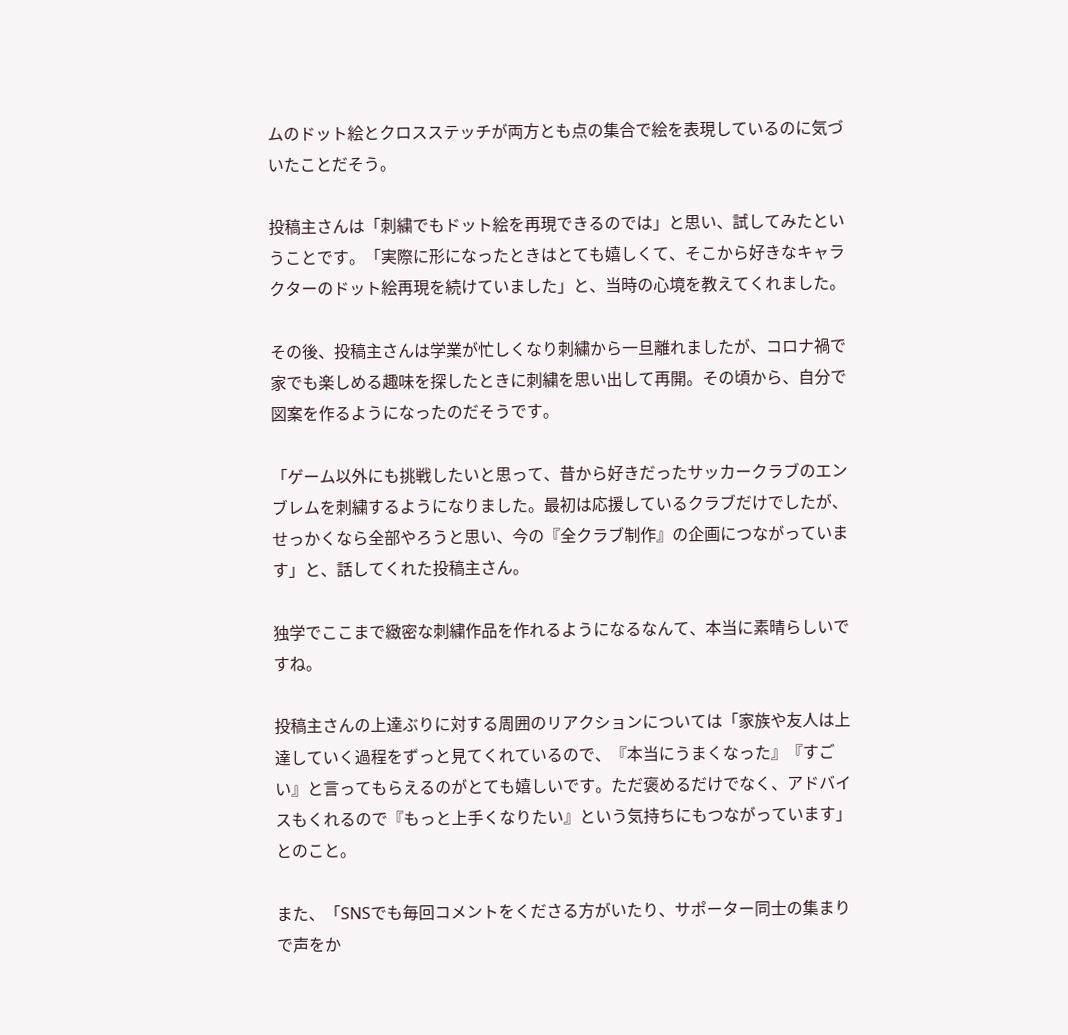ムのドット絵とクロスステッチが両方とも点の集合で絵を表現しているのに気づいたことだそう。

投稿主さんは「刺繍でもドット絵を再現できるのでは」と思い、試してみたということです。「実際に形になったときはとても嬉しくて、そこから好きなキャラクターのドット絵再現を続けていました」と、当時の心境を教えてくれました。

その後、投稿主さんは学業が忙しくなり刺繍から一旦離れましたが、コロナ禍で家でも楽しめる趣味を探したときに刺繍を思い出して再開。その頃から、自分で図案を作るようになったのだそうです。

「ゲーム以外にも挑戦したいと思って、昔から好きだったサッカークラブのエンブレムを刺繍するようになりました。最初は応援しているクラブだけでしたが、せっかくなら全部やろうと思い、今の『全クラブ制作』の企画につながっています」と、話してくれた投稿主さん。

独学でここまで緻密な刺繍作品を作れるようになるなんて、本当に素晴らしいですね。

投稿主さんの上達ぶりに対する周囲のリアクションについては「家族や友人は上達していく過程をずっと見てくれているので、『本当にうまくなった』『すごい』と言ってもらえるのがとても嬉しいです。ただ褒めるだけでなく、アドバイスもくれるので『もっと上手くなりたい』という気持ちにもつながっています」とのこと。

また、「SNSでも毎回コメントをくださる方がいたり、サポーター同士の集まりで声をか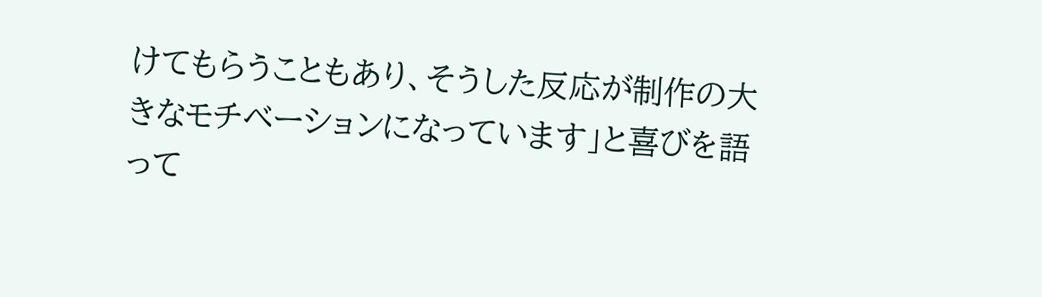けてもらうこともあり、そうした反応が制作の大きなモチベーションになっています」と喜びを語って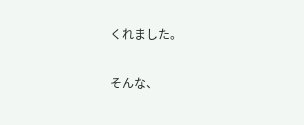くれました。

そんな、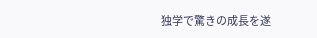独学で驚きの成長を遂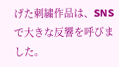げた刺繍作品は、SNSで大きな反響を呼びました。